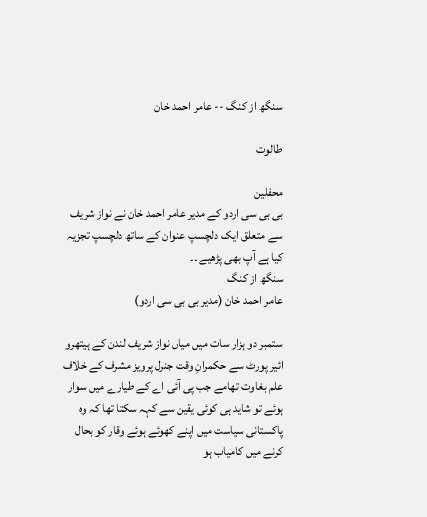سنگھ از کنگ -- عامر احمد خان

طالوت

محفلین
بی بی سی اردو کے مدیر عامر احمد خان نے نواز شریف سے متعلق ایک دلچسپ عنوان کے ساتھ دلچسپ تجزیہ کیا ہے آپ بھی پڑھیے ۔۔
سنگھ از کنگ
عامر احمد خان (مدیر بی بی سی اردو)

ستمبر دو ہزار سات میں میاں نواز شریف لندن کے ہیتھرو ائیر پورٹ سے حکمرانِ وقت جنرل پرویز مشرف کے خلاف علم بغاوت تھامے جب پی آئی اے کے طیارے میں سوار ہوئے تو شاید ہی کوئی یقین سے کہہ سکتا تھا کہ وہ پاکستانی سیاست میں اپنے کھوئے ہوئے وقار کو بحال کرنے میں کامیاب ہو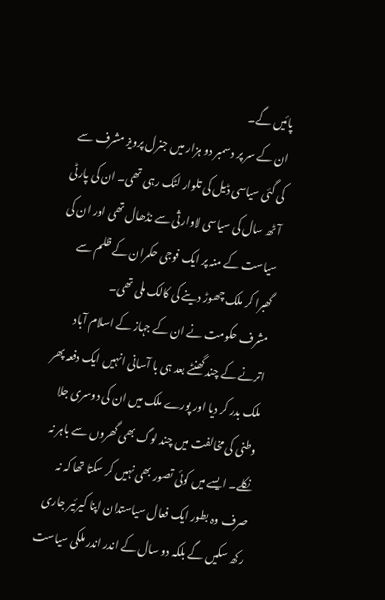پائیں گے۔
ان کے سر پر دسمبر دو ہزار میں جنرل پرویز مشرف سے کی گئی سیاسی ڈیل کی تلوار لٹک رہی تھی۔ ان کی پارٹی آٹھ سال کی سیاسی لاوارثی سے نڈھال تھی اور ان کی سیاست کے منہ پر ایک فوجی حکمران کے ظلم سے گھبرا کر ملک چھوڑ دینے کی کالک ملی تھی۔
مشرف حکومت نے ان کے جہاز کے اسلام آباد اترنے کے چند گھنٹے بعد ہی با آسانی انہیں ایک دفعہ پھر ملک بدر کر دیا اور پورے ملک میں ان کی دوسری جلا وطنی کی مخالفت میں چند لوگ بھی گھروں سے باہر نہ نکلے۔ ایسے میں کوئی تصور بھی نہیں کر سکتا تھا کہ نہ صرف وہ بطور ایک فعال سیاستدان اپنا کیرئیر جاری رکھ سکیں گے بلکہ دو سال کے اندر اندر ملکی سیاست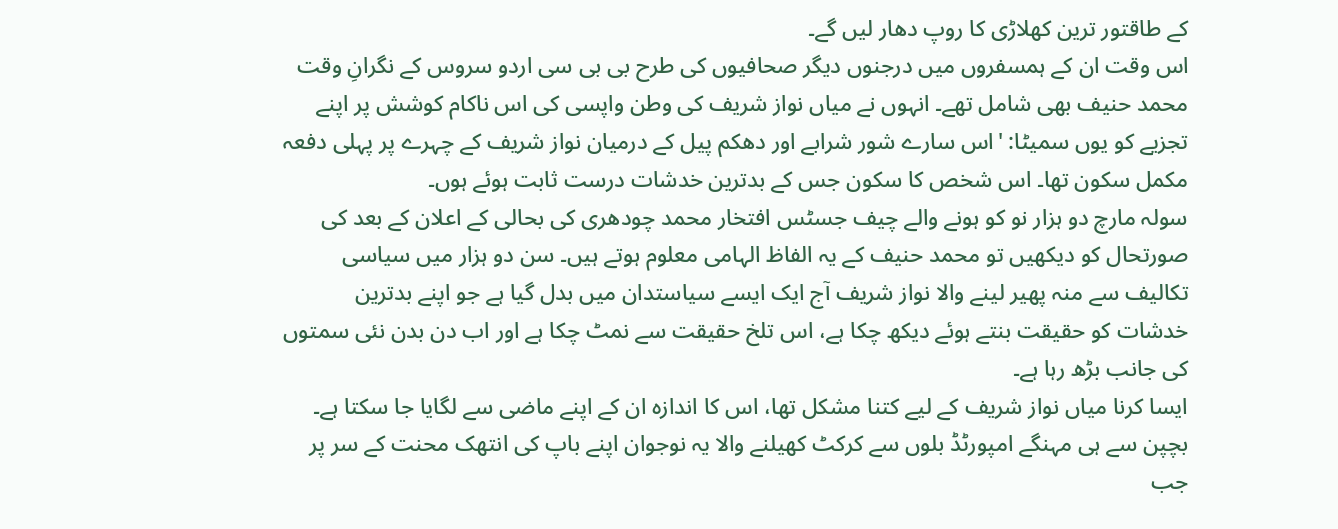کے طاقتور ترین کھلاڑی کا روپ دھار لیں گے۔
اس وقت ان کے ہمسفروں میں درجنوں دیگر صحافیوں کی طرح بی بی سی اردو سروس کے نگرانِ وقت محمد حنیف بھی شامل تھے۔ انہوں نے میاں نواز شریف کی وطن واپسی کی اس ناکام کوشش پر اپنے تجزیے کو یوں سمیٹا: 'اس سارے شور شرابے اور دھکم پیل کے درمیان نواز شریف کے چہرے پر پہلی دفعہ مکمل سکون تھا۔ اس شخص کا سکون جس کے بدترین خدشات درست ثابت ہوئے ہوں۔
سولہ مارچ دو ہزار نو کو ہونے والے چیف جسٹس افتخار محمد چودھری کی بحالی کے اعلان کے بعد کی صورتحال کو دیکھیں تو محمد حنیف کے یہ الفاظ الہامی معلوم ہوتے ہیں۔ سن دو ہزار میں سیاسی تکالیف سے منہ پھیر لینے والا نواز شریف آج ایک ایسے سیاستدان میں بدل گیا ہے جو اپنے بدترین خدشات کو حقیقت بنتے ہوئے دیکھ چکا ہے، اس تلخ حقیقت سے نمٹ چکا ہے اور اب دن بدن نئی سمتوں کی جانب بڑھ رہا ہے۔
ایسا کرنا میاں نواز شریف کے لیے کتنا مشکل تھا، اس کا اندازہ ان کے اپنے ماضی سے لگایا جا سکتا ہے۔
بچپن سے ہی مہنگے امپورٹڈ بلوں سے کرکٹ کھیلنے والا یہ نوجوان اپنے باپ کی انتھک محنت کے سر پر جب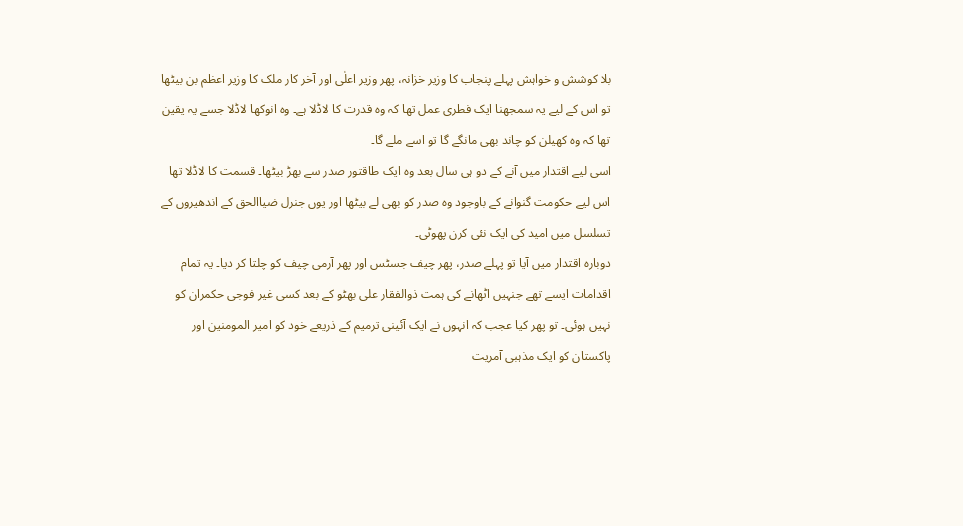بلا کوشش و خواہش پہلے پنجاب کا وزیر خزانہ، پھر وزیر اعلٰی اور آخر کار ملک کا وزیر اعظم بن بیٹھا تو اس کے لیے یہ سمجھنا ایک فطری عمل تھا کہ وہ قدرت کا لاڈلا ہے۔ وہ انوکھا لاڈلا جسے یہ یقین تھا کہ وہ کھیلن کو چاند بھی مانگے گا تو اسے ملے گا۔
اسی لیے اقتدار میں آنے کے دو ہی سال بعد وہ ایک طاقتور صدر سے بھڑ بیٹھا۔ قسمت کا لاڈلا تھا اس لیے حکومت گنوانے کے باوجود وہ صدر کو بھی لے بیٹھا اور یوں جنرل ضیاالحق کے اندھیروں کے تسلسل میں امید کی ایک نئی کرن پھوٹی۔
دوبارہ اقتدار میں آیا تو پہلے صدر، پھر چیف جسٹس اور پھر آرمی چیف کو چلتا کر دیا۔ یہ تمام اقدامات ایسے تھے جنہیں اٹھانے کی ہمت ذوالفقار علی بھٹو کے بعد کسی غیر فوجی حکمران کو نہیں ہوئی۔ تو پھر کیا عجب کہ انہوں نے ایک آئینی ترمیم کے ذریعے خود کو امیر المومنین اور پاکستان کو ایک مذہبی آمریت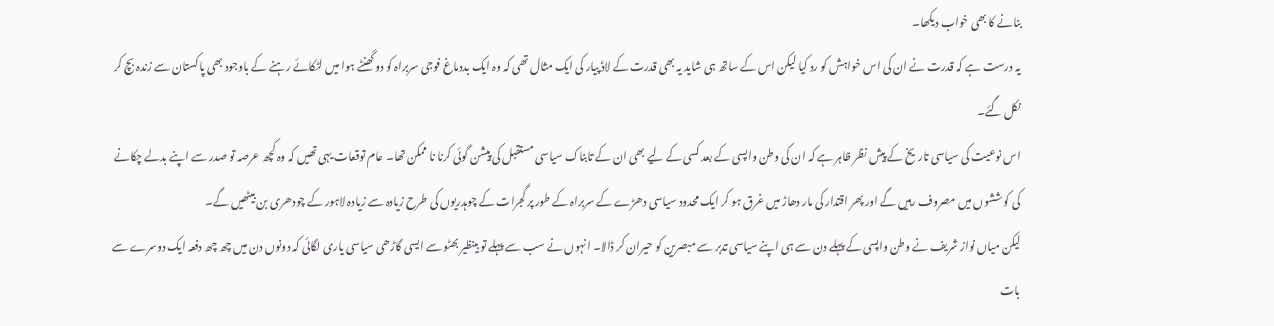بنانے کا بھی خواب دیکھا۔
یہ درست ہے کہ قدرت نے ان کی اس خواہش کو رد کیا لیکن اس کے ساتھ ہی شاید یہ بھی قدرت کے لاڈ پیار کی ایک مثال تھی کہ وہ ایک بددماغ فوجی سربراہ کو دو گھنٹے ہوا میں لٹکائے رہنے کے باوجود بھی پاکستان سے زندہ بچ کر نکل گئے۔
اس نوعیت کی سیاسی تاریخ کے پیش نظر ظاہر ہے کہ ان کی وطن واپسی کے بعد کسی کے لیے بھی ان کے تابناک سیاسی مستقبل کی پیشن گوئی کرنا نا ممکن تھا۔ عام توقعات یہی تھیں کہ وہ کچھ عرصہ تو صدر سے اپنے بدلے چکانے کی کوششوں میں مصروف رہیں گے اور پھر اقتدار کی مار دھاڑ میں غرق ہو کر ایک محدود سیاسی دھڑے کے سربراہ کے طور پر گجرات کے چوہدریوں کی طرح زیادہ سے زیادہ لاہور کے چودھری بن بیٹھیں گے۔
لیکن میاں نواز شریف نے وطن واپسی کے پہلے دن سے ہی اپنے سیاسی تدبر سے مبصرین کو حیران کر ڈالا۔ انہوں نے سب سے پہلے تو بینظیر بھٹو سے ایسی گاڑھی سیاسی یاری لگائی کہ دونوں دن میں چھ چھ دفعہ ایک دوسرے سے بات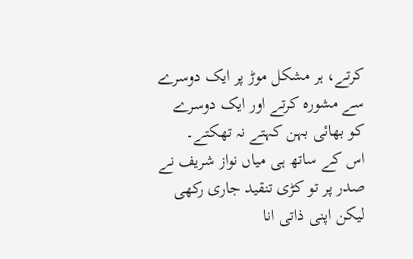کرتے، ہر مشکل موڑ پر ایک دوسرے سے مشورہ کرتے اور ایک دوسرے کو بھائی بہن کہتے نہ تھکتے۔
اس کے ساتھ ہی میاں نواز شریف نے صدر پر تو کڑی تنقید جاری رکھی لیکن اپنی ذاتی انا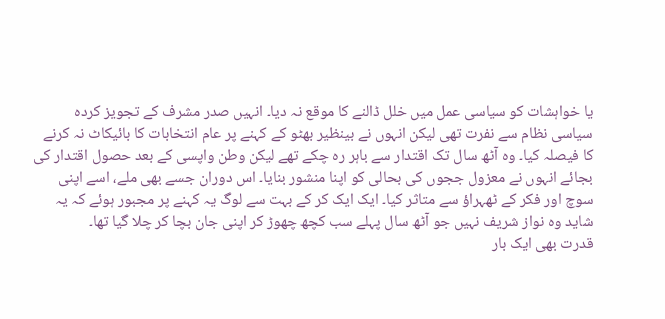یا خواہشات کو سیاسی عمل میں خلل ڈالنے کا موقع نہ دیا۔ انہیں صدر مشرف کے تجویز کردہ سیاسی نظام سے نفرت تھی لیکن انہوں نے بینظیر بھٹو کے کہنے پر عام انتخابات کا بائیکاٹ نہ کرنے کا فیصلہ کیا۔ وہ آٹھ سال تک اقتدار سے باہر رہ چکے تھے لیکن وطن واپسی کے بعد حصول اقتدار کی بجائے انہوں نے معزول ججوں کی بحالی کو اپنا منشور بنایا۔ اس دوران جسے بھی ملے، اسے اپنی سوچ اور فکر کے ٹھہراؤ سے متاثر کیا۔ ایک ایک کر کے بہت سے لوگ یہ کہنے پر مجبور ہوئے کہ یہ شاید وہ نواز شریف نہیں جو آٹھ سال پہلے سب کچھ چھوڑ کر اپنی جان بچا کر چلا گیا تھا۔
قدرت بھی ایک بار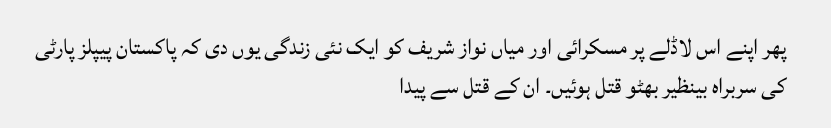پھر اپنے اس لاڈلے پر مسکرائی اور میاں نواز شریف کو ایک نئی زندگی یوں دی کہ پاکستان پیپلز پارٹی کی سربراہ بینظیر بھٹو قتل ہوئیں۔ ان کے قتل سے پیدا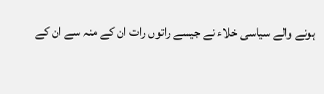ہونے والے سیاسی خلاء نے جیسے راتوں رات ان کے منہ سے ان کے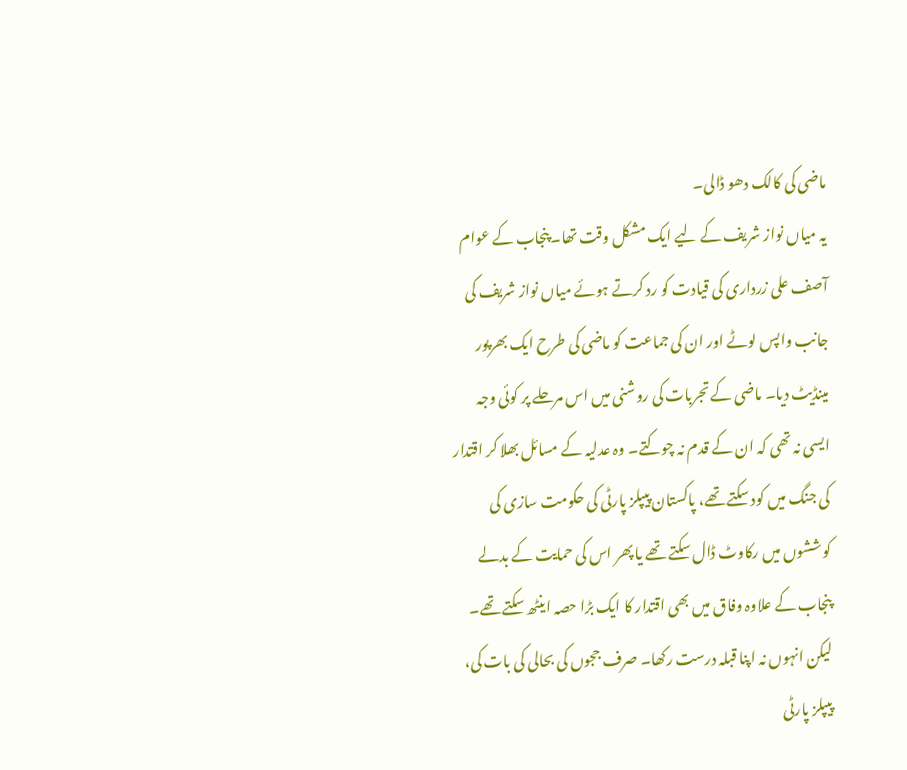ماضی کی کالک دھو ڈالی۔
یہ میاں نواز شریف کے لیے ایک مشکل وقت تھا۔ پنجاب کے عوام آصف علی زرداری کی قیادت کو رد کرتے ہوئے میاں نواز شریف کی جانب واپس لوٹے اور ان کی جماعت کو ماضی کی طرح ایک بھرپور مینڈیٹ دیا۔ ماضی کے تجربات کی روشنی میں اس مرحلے پر کوئی وجہ ایسی نہ تھی کہ ان کے قدم نہ چوکتے۔ وہ عدلیہ کے مسائل بھلا کر اقتدار کی جنگ میں کود سکتے تھے، پاکستان پیپلز پارٹی کی حکومت سازی کی کوششوں میں رکاوٹ ڈال سکتے تھے یا پھر اس کی حمایت کے بدلے پنجاب کے علاوہ وفاق میں بھی اقتدار کا ایک بڑا حصہ اینٹھ سکتے تھے۔
لیکن انہوں نہ اپنا قبلہ درست رکھا۔ صرف ججوں کی بحالی کی بات کی، پیپلز پارٹی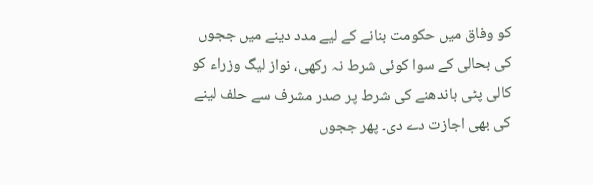کو وفاق میں حکومت بنانے کے لیے مدد دینے میں ججوں کی بحالی کے سوا کوئی شرط نہ رکھی، نواز لیگ وزراء کو کالی پٹی باندھنے کی شرط پر صدر مشرف سے حلف لینے کی بھی اجازت دے دی۔ پھر ججوں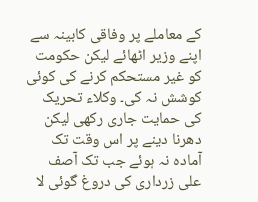کے معاملے پر وفاقی کابینہ سے اپنے وزیر اٹھائے لیکن حکومت کو غیر مستحکم کرنے کی کوئی کوشش نہ کی۔ وکلاء تحریک کی حمایت جاری رکھی لیکن دھرنا دینے پر اس وقت تک آمادہ نہ ہوئے جب تک آصف علی زرداری کی دروغ گوئی لا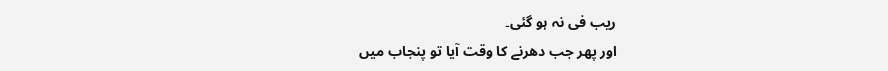ریب فی نہ ہو گئی۔
اور پھر جب دھرنے کا وقت آیا تو پنجاب میں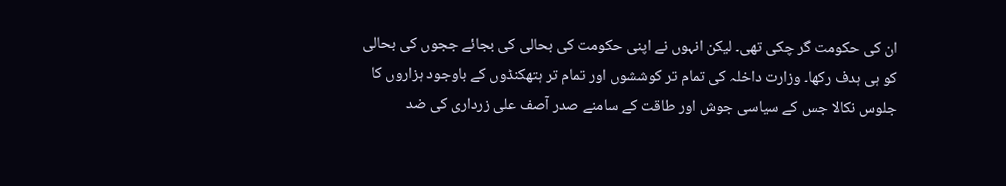ان کی حکومت گر چکی تھی۔ لیکن انہوں نے اپنی حکومت کی بحالی کی بجائے ججوں کی بحالی کو ہی ہدف رکھا۔ وزارت داخلہ کی تمام تر کوششوں اور تمام تر ہتھکنڈوں کے باوجود ہزاروں کا جلوس نکالا جس کے سیاسی جوش اور طاقت کے سامنے صدر آصف علی زرداری کی ضد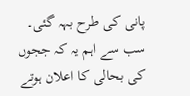پانی کی طرح بہہ گئی۔
سب سے اہم یہ کہ ججوں کی بحالی کا اعلان ہوتے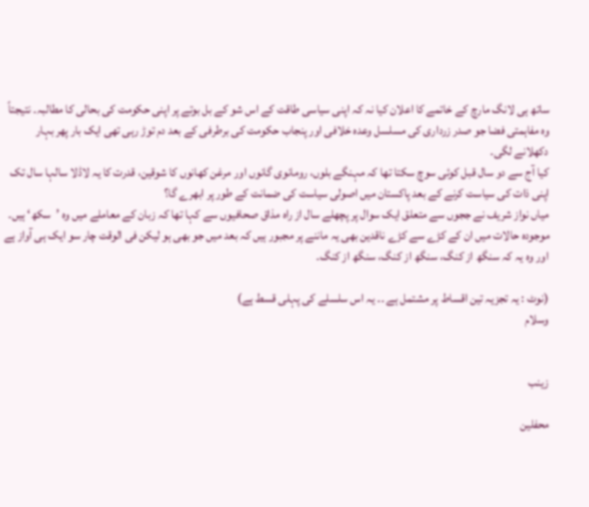ساتھ ہی لانگ مارچ کے خاتمے کا اعلان کیا نہ کہ اپنی سیاسی طاقت کے اس شو کے بل بوتے پر اپنی حکومت کی بحالی کا مطالبہ۔ نتیجتاً وہ مفاہمتی فضا جو صدر زرداری کی مسلسل وعدہ خلافی اور پنجاب حکومت کی برطرفی کے بعد دم توڑ رہی تھی ایک بار پھر بہار دکھلانے لگی۔
کیا آج سے دو سال قبل کوئی سوچ سکتا تھا کہ مہنگے بلوں، رومانوی گانوں اور مرغن کھانوں کا شوقین، قدرت کا یہ لاڈلا سالہا سال تک اپنی ذات کی سیاست کرنے کے بعد پاکستان میں اصولی سیاست کی ضمانت کے طور پر ابھرے گا؟
میاں نواز شریف نے ججوں سے متعلق ایک سوال پر پچھلے سال از راہ مذاق صحافیوں سے کہا تھا کہ زبان کے معاملے میں وہ ’سکھ‘ ہیں۔ موجودہ حالات میں ان کے کڑے سے کڑے ناقدین بھی یہ ماننے پر مجبور ہیں کہ بعد میں جو بھی ہو لیکن فی الوقت چار سو ایک ہی آواز ہے اور وہ یہ کہ سنگھ از کنگ، سنگھ از کنگ، سنگھ از کنگ۔

(نوٹ : یہ تجزیہ تین اقساط پر مشتمل ہے ۔۔ یہ اس سلسلے کی پہلی قسط ہے)
وسلام


زینب

محفلین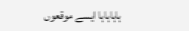ہاہاہاہا ایسے موقعوں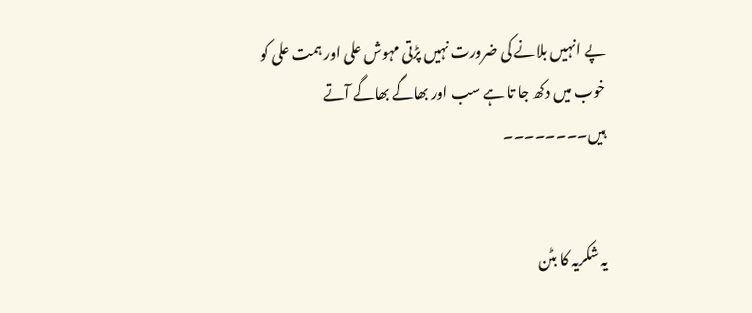پے انہیں بلانے کی ضرورت نہیں پڑتی مہوش علی اور ہمت علی کو خوب میں دکھ جا تا ہے سب اور بھاگے بھاگے آتے ہیں۔۔۔۔۔۔۔۔


یہ شکریہ کا بٹن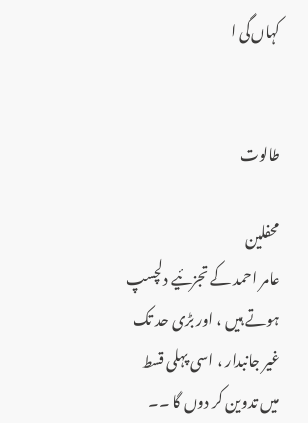کہاں‌گی ا


طالوت

محفلین
عامر احمد کے تجزئیے دلچسپ ہوتے ہیں ، اور بڑی حد تک غیر جانبدار ، اسی پہلی قسط میں تدوین کر دوں گا ۔۔